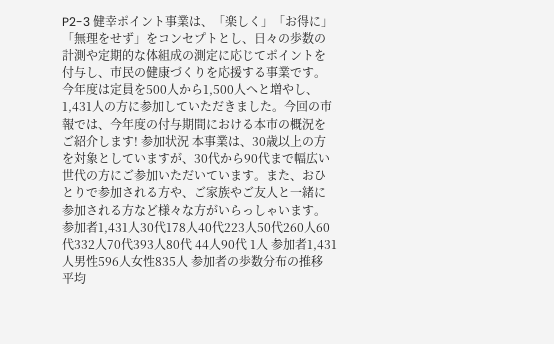P2-3 健幸ポイント事業は、「楽しく」「お得に」「無理をせず」をコンセプトとし、日々の歩数の計測や定期的な体組成の測定に応じてポイントを付与し、市民の健康づくりを応援する事業です。今年度は定員を500人から1,500人へと増やし、1,431人の方に参加していただきました。今回の市報では、今年度の付与期間における本市の概況をご紹介します! 参加状況 本事業は、30歳以上の方を対象としていますが、30代から90代まで幅広い世代の方にご参加いただいています。また、おひとりで参加される方や、ご家族やご友人と一緒に参加される方など様々な方がいらっしゃいます。 参加者1,431人30代178人40代223人50代260人60代332人70代393人80代 44人90代 1人 参加者1,431人男性596人女性835人 参加者の歩数分布の推移 平均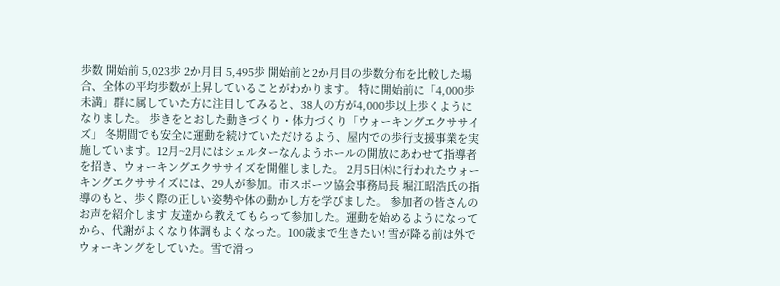歩数 開始前 5,023歩 2か月目 5,495歩 開始前と2か月目の歩数分布を比較した場合、全体の平均歩数が上昇していることがわかります。 特に開始前に「4,000歩未満」群に属していた方に注目してみると、38人の方が4,000歩以上歩くようになりました。 歩きをとおした動きづくり・体力づくり「ウォーキングエクササイズ」 冬期間でも安全に運動を続けていただけるよう、屋内での歩行支援事業を実施しています。12月~2月にはシェルターなんようホールの開放にあわせて指導者を招き、ウォーキングエクササイズを開催しました。 2月5日㈭に行われたウォーキングエクササイズには、29人が参加。市スポーツ協会事務局長 堀江昭浩氏の指導のもと、歩く際の正しい姿勢や体の動かし方を学びました。 参加者の皆さんのお声を紹介します 友達から教えてもらって参加した。運動を始めるようになってから、代謝がよくなり体調もよくなった。100歳まで生きたい! 雪が降る前は外でウォーキングをしていた。雪で滑っ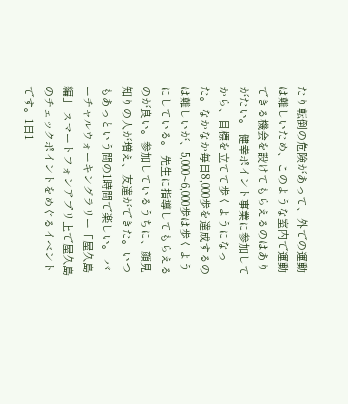たり転倒の危険があって、外での運動は難しいため、このような室内で運動できる機会を設けてもらえるのはありがたい。 健幸ポイント事業に参加してから、目標を立てて歩くようになった。なかなか毎日8,000歩を達成するのは難しいが、5,000~6,000歩は歩くようにしている。 先生に指導してもらえるのが良い。参加しているうちに、顔見知りの人が増え、友達ができた。いつもあっという間の1時間で楽しい。 バーチャルウォーキングラリー「屋久島編」 スマートフォンアプリ上で屋久島のチェックポイントをめぐるイベントです。1日1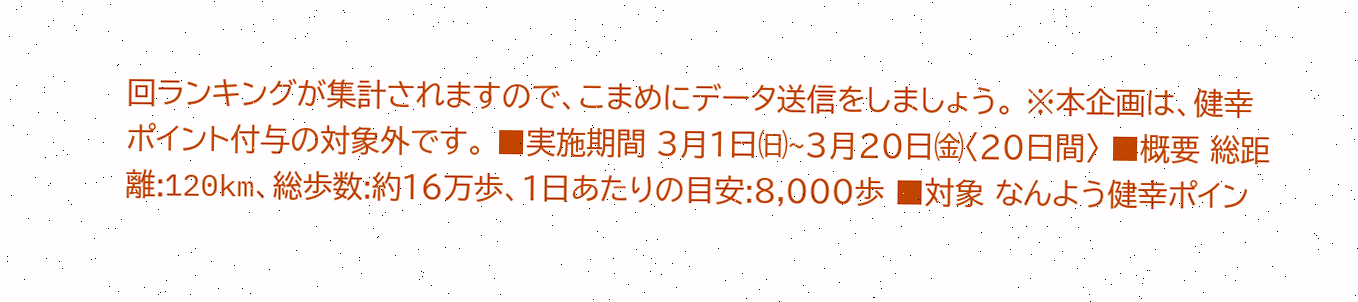回ランキングが集計されますので、こまめにデータ送信をしましょう。 ※本企画は、健幸ポイント付与の対象外です。 ■実施期間 3月1日㈰~3月20日㈮〈20日間〉 ■概要 総距離:120km、総歩数:約16万歩、1日あたりの目安:8,000歩 ■対象 なんよう健幸ポイン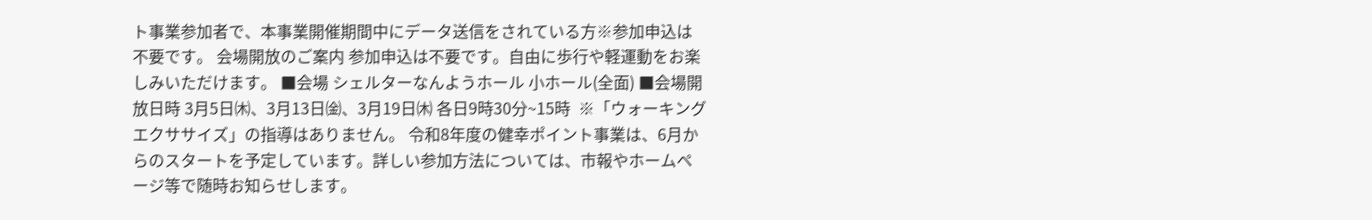ト事業参加者で、本事業開催期間中にデータ送信をされている方※参加申込は不要です。 会場開放のご案内 参加申込は不要です。自由に歩行や軽運動をお楽しみいただけます。 ■会場 シェルターなんようホール 小ホール(全面) ■会場開放日時 3月5日㈭、3月13日㈮、3月19日㈭ 各日9時30分~15時  ※「ウォーキングエクササイズ」の指導はありません。 令和8年度の健幸ポイント事業は、6月からのスタートを予定しています。詳しい参加方法については、市報やホームページ等で随時お知らせします。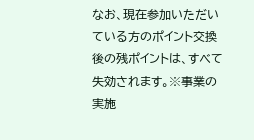なお、現在参加いただいている方のポイント交換後の残ポイントは、すべて失効されます。※事業の実施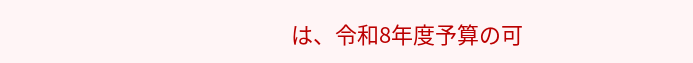は、令和8年度予算の可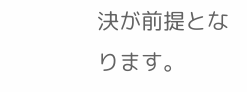決が前提となります。